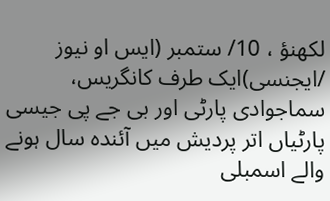لکھنؤ ، 10/ ستمبر (ایس او نیوز /ایجنسی)ایک طرف کانگریس، سماجوادی پارٹی اور بی جے پی جیسی پارٹیاں اتر پردیش میں آئندہ سال ہونے والے اسمبلی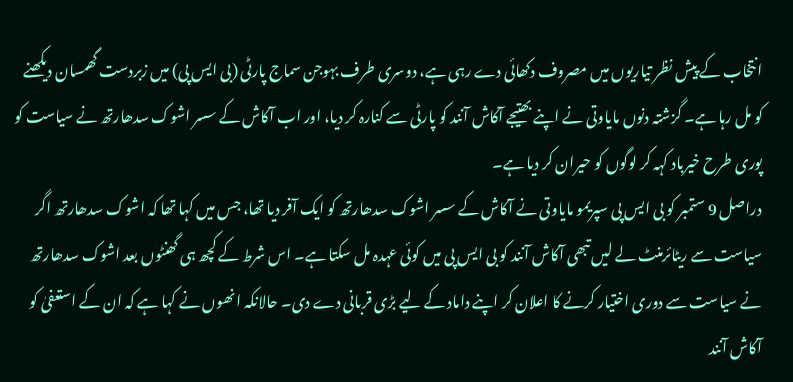انتخاب کے پیش نظر تیاریوں میں مصروف دکھائی دے رہی ہے، دوسری طرف بہوجن سماج پارٹی (بی ایس پی) میں زبردست گھمسان دیکھنے کو مل رہا ہے۔ گزشتہ دنوں مایاوتی نے اپنے بھتیجے آکاش آنند کو پارٹی سے کنارہ کر دیا، اور اب آکاش کے سسر اشوک سدھارتھ نے سیاست کو پوری طرح خیرباد کہہ کر لوگوں کو حیران کر دیا ہے۔
دراصل 9 ستمبر کو بی ایس پی سپریمو مایاوتی نے آکاش کے سسر اشوک سدھارتھ کو ایک آفر دیا تھا، جس میں کہا تھا کہ اشوک سدھارتھ اگر سیاست سے ریٹائرمنٹ لے لیں تبھی آکاش آنند کو بی ایس پی میں کوئی عہدہ مل سکتا ہے۔ اس شرط کے کچھ ہی گھنٹوں بعد اشوک سدھارتھ نے سیاست سے دوری اختیار کرنے کا اعلان کر اپنے داماد کے لیے بڑی قربانی دے دی۔ حالانکہ انھوں نے کہا ہے کہ ان کے استعفیٰ کو آکاش آنند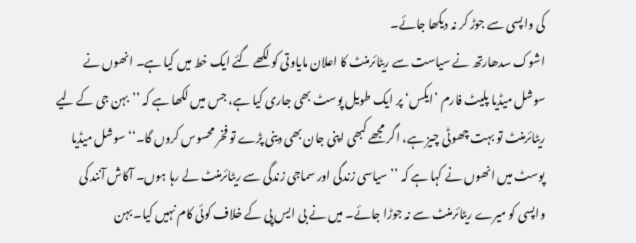کی واپسی سے جوڑ کر نہ دیکھا جائے۔
اشوک سدھارتھ نے سیاست سے ریٹائرمنٹ کا اعلان مایاوتی کو لکھے گئے ایک خط میں کیا ہے۔ انھوں نے سوشل میڈیا پلیٹ فارم ’ایکس‘ پر ایک طویل پوسٹ بھی جاری کیا ہے، جس میں لکھا ہے کہ ’’بہن جی کے لیے ریٹائرمنٹ تو بہت چھوٹی چیز ہے، اگر مجھے کبھی اپنی جان بھی دینی پڑے تو فخر محسوس کروں گا۔‘‘ سوشل میڈیا پوسٹ میں انھوں نے کہا ہے کہ ’’سیاسی زندگی اور سماجی زندگی سے ریٹائرمنٹ لے رہا ہوں۔ آکاش آنند کی واپسی کو میرے ریٹائرمنٹ سے نہ جوڑا جائے۔ میں نے بی ایس پی کے خلاف کوئی کام نہیں کیا۔ بہن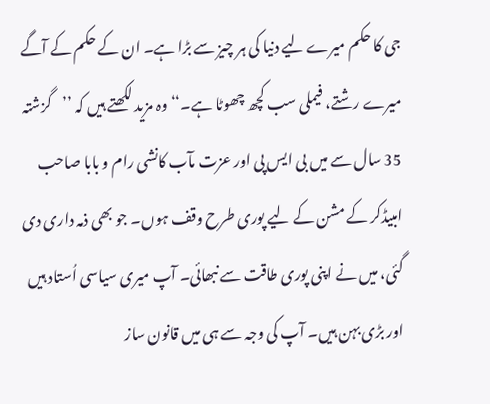جی کا حکم میرے لیے دنیا کی ہر چیز سے بڑا ہے۔ ان کے حکم کے آگے میرے رشتے، فیملی سب کچھ چھوٹا ہے۔‘‘ وہ مزید لکھتے ہیں کہ ’’گزشتہ 35 سال سے میں بی ایس پی اور عزت مآب کانشی رام و بابا صاحب امبیڈکر کے مشن کے لیے پوری طرح وقف ہوں۔ جو بھی ذمہ داری دی گئی، میں نے اپنی پوری طاقت سے نبھائی۔ آپ میری سیاسی اُستاد ہیں اور بڑی بہن ہیں۔ آپ کی وجہ سے ہی میں قانون ساز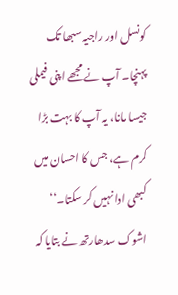کونسل اور راجیہ سبھا تک پہنچا۔ آپ نے مجھے اپنی فیملی جیسا مانا، یہ آپ کا بہت بڑا کرم ہے، جس کا احسان میں کبھی ادا نہیں کر سکتا۔‘‘
اشوک سدھارتھ نے بتایا کہ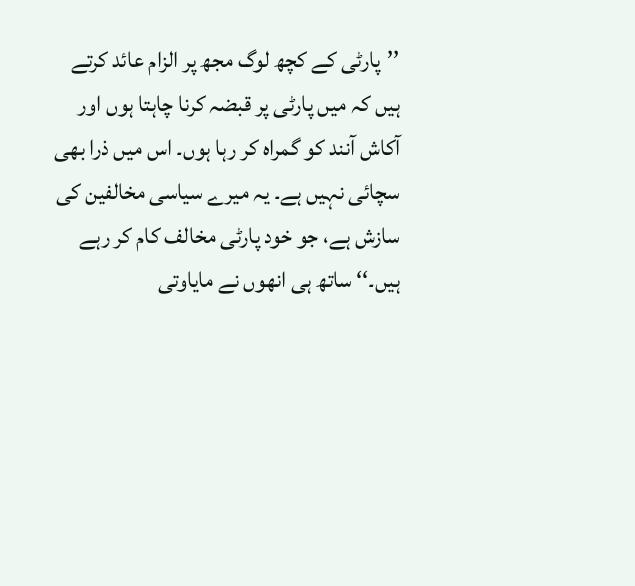’’پارٹی کے کچھ لوگ مجھ پر الزام عائد کرتے ہیں کہ میں پارٹی پر قبضہ کرنا چاہتا ہوں اور آکاش آنند کو گمراہ کر رہا ہوں۔ اس میں ذرا بھی سچائی نہیں ہے۔ یہ میرے سیاسی مخالفین کی سازش ہے، جو خود پارٹی مخالف کام کر رہے ہیں۔‘‘ ساتھ ہی انھوں نے مایاوتی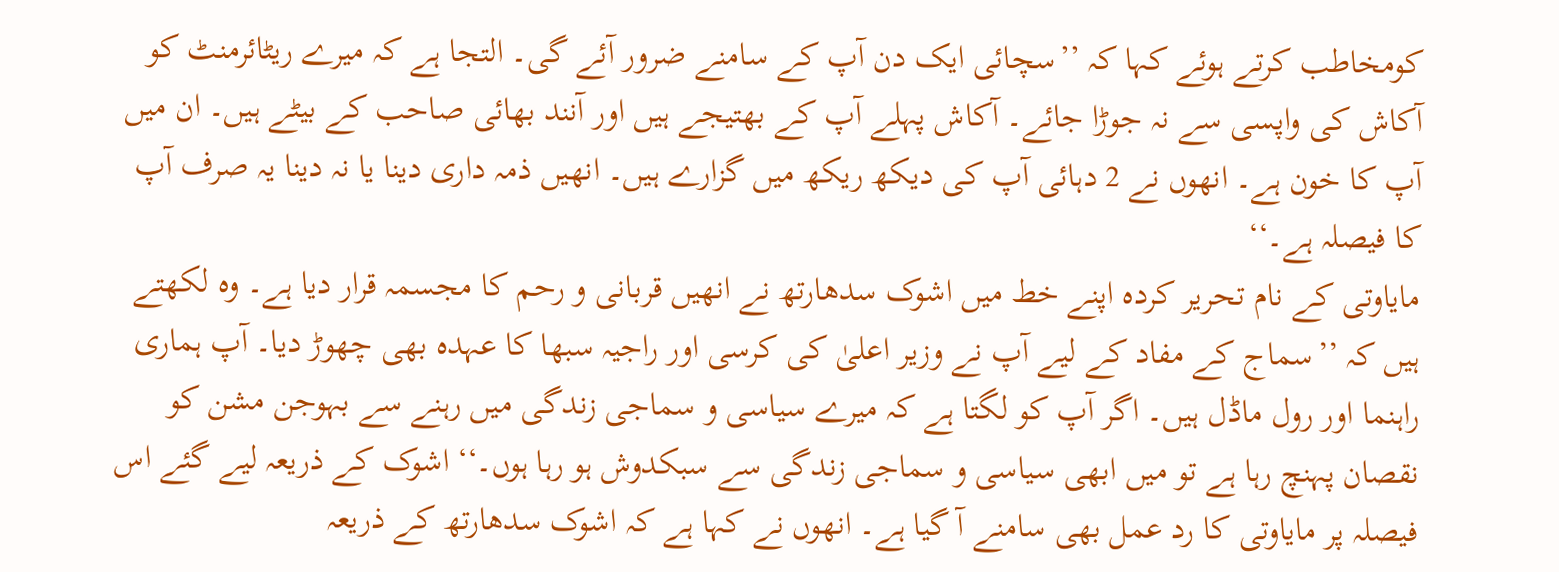کومخاطب کرتے ہوئے کہا کہ ’’سچائی ایک دن آپ کے سامنے ضرور آئے گی۔ التجا ہے کہ میرے ریٹائرمنٹ کو آکاش کی واپسی سے نہ جوڑا جائے۔ آکاش پہلے آپ کے بھتیجے ہیں اور آنند بھائی صاحب کے بیٹے ہیں۔ ان میں آپ کا خون ہے۔ انھوں نے 2 دہائی آپ کی دیکھ ریکھ میں گزارے ہیں۔ انھیں ذمہ داری دینا یا نہ دینا یہ صرف آپ کا فیصلہ ہے۔‘‘
مایاوتی کے نام تحریر کردہ اپنے خط میں اشوک سدھارتھ نے انھیں قربانی و رحم کا مجسمہ قرار دیا ہے۔ وہ لکھتے ہیں کہ ’’سماج کے مفاد کے لیے آپ نے وزیر اعلیٰ کی کرسی اور راجیہ سبھا کا عہدہ بھی چھوڑ دیا۔ آپ ہماری راہنما اور رول ماڈل ہیں۔ اگر آپ کو لگتا ہے کہ میرے سیاسی و سماجی زندگی میں رہنے سے بہوجن مشن کو نقصان پہنچ رہا ہے تو میں ابھی سیاسی و سماجی زندگی سے سبکدوش ہو رہا ہوں۔‘‘ اشوک کے ذریعہ لیے گئے اس فیصلہ پر مایاوتی کا رد عمل بھی سامنے آ گیا ہے۔ انھوں نے کہا ہے کہ اشوک سدھارتھ کے ذریعہ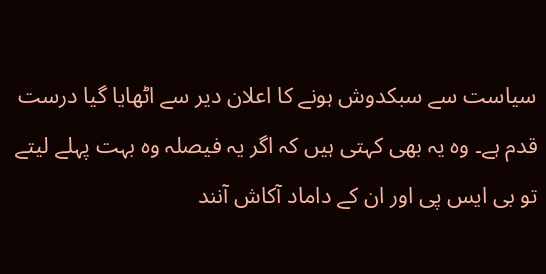سیاست سے سبکدوش ہونے کا اعلان دیر سے اٹھایا گیا درست قدم ہے۔ وہ یہ بھی کہتی ہیں کہ اگر یہ فیصلہ وہ بہت پہلے لیتے تو بی ایس پی اور ان کے داماد آکاش آنند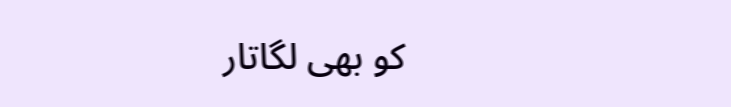کو بھی لگاتار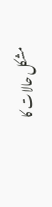مشکل حالات کا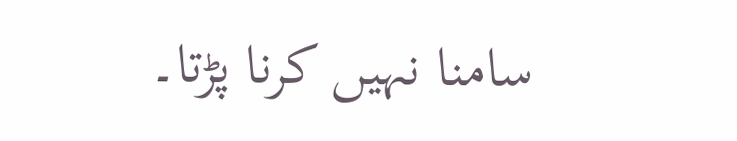سامنا نہیں کرنا پڑتا۔